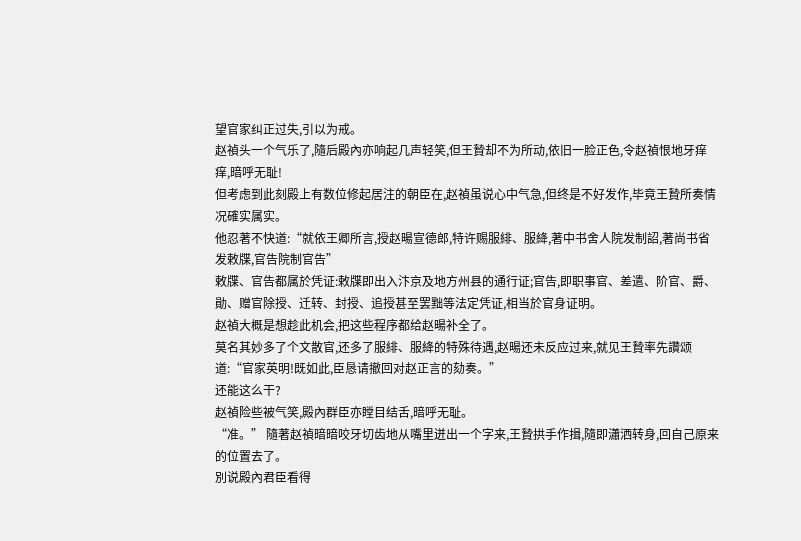望官家纠正过失,引以为戒。
赵禎头一个气乐了,隨后殿內亦响起几声轻笑,但王贄却不为所动,依旧一脸正色,令赵禎恨地牙痒痒,暗呼无耻!
但考虑到此刻殿上有数位修起居注的朝臣在,赵禎虽说心中气急,但终是不好发作,毕竟王贄所奏情况確实属实。
他忍著不快道:“就依王卿所言,授赵暘宣德郎,特许赐服緋、服絳,著中书舍人院发制詔,著尚书省发敕牒,官告院制官告”
敕牒、官告都属於凭证:敕牒即出入汴京及地方州县的通行证;官告,即职事官、差遣、阶官、爵、勛、赠官除授、迁转、封授、追授甚至罢黜等法定凭证,相当於官身证明。
赵禎大概是想趁此机会,把这些程序都给赵暘补全了。
莫名其妙多了个文散官,还多了服緋、服絳的特殊待遇,赵暘还未反应过来,就见王贄率先讚颂道:“官家英明!既如此,臣恳请撤回对赵正言的劾奏。”
还能这么干?
赵禎险些被气笑,殿內群臣亦瞠目结舌,暗呼无耻。
“准。” 隨著赵禎暗暗咬牙切齿地从嘴里迸出一个字来,王贄拱手作揖,隨即瀟洒转身,回自己原来的位置去了。
別说殿內君臣看得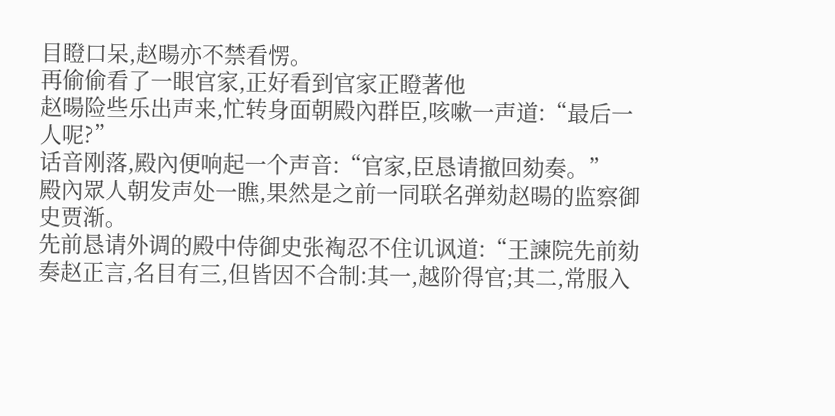目瞪口呆,赵暘亦不禁看愣。
再偷偷看了一眼官家,正好看到官家正瞪著他
赵暘险些乐出声来,忙转身面朝殿內群臣,咳嗽一声道:“最后一人呢?”
话音刚落,殿內便响起一个声音:“官家,臣恳请撤回劾奏。”
殿內眾人朝发声处一瞧,果然是之前一同联名弹劾赵暘的监察御史贾渐。
先前恳请外调的殿中侍御史张裪忍不住讥讽道:“王諫院先前劾奏赵正言,名目有三,但皆因不合制:其一,越阶得官;其二,常服入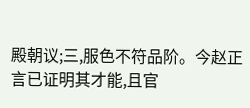殿朝议;三,服色不符品阶。今赵正言已证明其才能,且官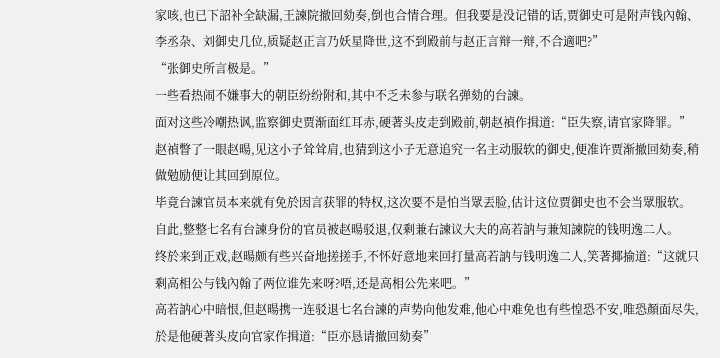家咳,也已下詔补全缺漏,王諫院撤回劾奏,倒也合情合理。但我要是没记错的话,贾御史可是附声钱內翰、李丞杂、刘御史几位,质疑赵正言乃妖星降世,这不到殿前与赵正言辩一辩,不合適吧?”
“张御史所言极是。”
一些看热闹不嫌事大的朝臣纷纷附和,其中不乏未参与联名弹劾的台諫。
面对这些冷嘲热讽,监察御史贾渐面红耳赤,硬著头皮走到殿前,朝赵禎作揖道:“臣失察,请官家降罪。”
赵禎瞥了一眼赵暘,见这小子耸耸肩,也猜到这小子无意追究一名主动服软的御史,便准许贾渐撤回劾奏,稍做勉励便让其回到原位。
毕竟台諫官员本来就有免於因言获罪的特权,这次要不是怕当眾丟脸,估计这位贾御史也不会当眾服软。
自此,整整七名有台諫身份的官员被赵暘驳退,仅剩兼右諫议大夫的高若訥与兼知諫院的钱明逸二人。
终於来到正戏,赵暘颇有些兴奋地搓搓手,不怀好意地来回打量高若訥与钱明逸二人,笑著揶揄道:“这就只剩高相公与钱內翰了两位谁先来呀?唔,还是高相公先来吧。”
高若訥心中暗恨,但赵暘携一连驳退七名台諫的声势向他发难,他心中难免也有些惶恐不安,唯恐顏面尽失,於是他硬著头皮向官家作揖道:“臣亦恳请撤回劾奏”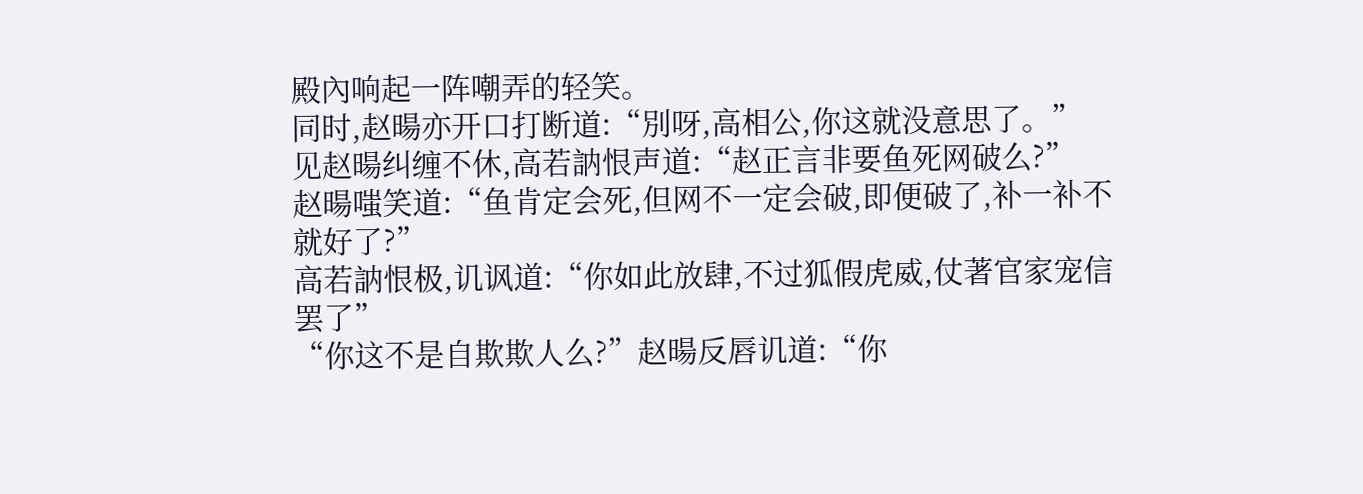殿內响起一阵嘲弄的轻笑。
同时,赵暘亦开口打断道:“別呀,高相公,你这就没意思了。”
见赵暘纠缠不休,高若訥恨声道:“赵正言非要鱼死网破么?”
赵暘嗤笑道:“鱼肯定会死,但网不一定会破,即便破了,补一补不就好了?”
高若訥恨极,讥讽道:“你如此放肆,不过狐假虎威,仗著官家宠信罢了”
“你这不是自欺欺人么?”赵暘反唇讥道:“你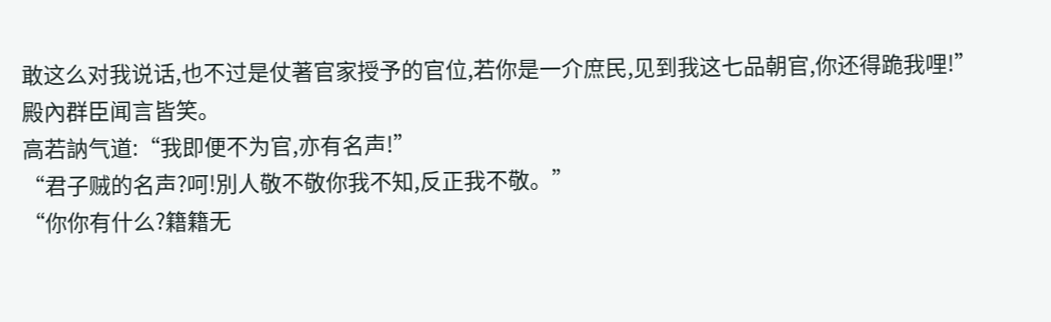敢这么对我说话,也不过是仗著官家授予的官位,若你是一介庶民,见到我这七品朝官,你还得跪我哩!”
殿內群臣闻言皆笑。
高若訥气道:“我即便不为官,亦有名声!”
“君子贼的名声?呵!別人敬不敬你我不知,反正我不敬。”
“你你有什么?籍籍无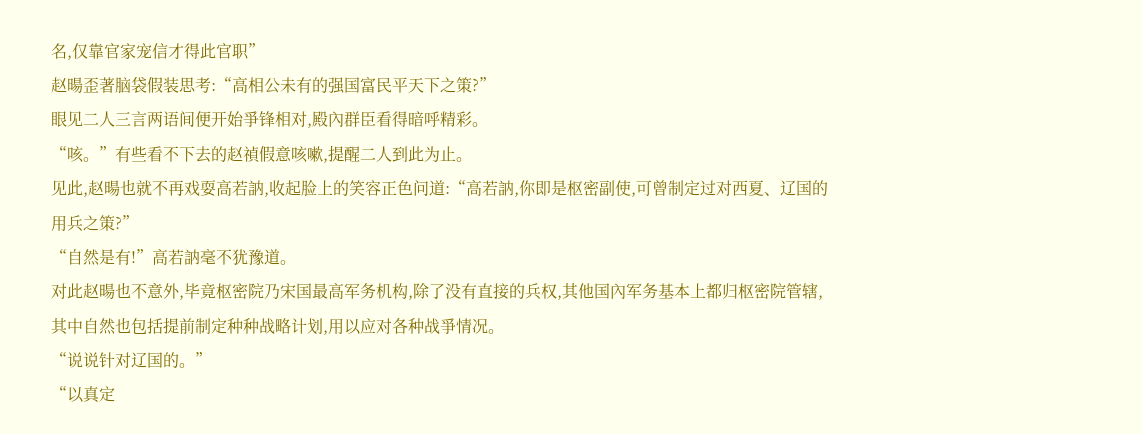名,仅靠官家宠信才得此官职”
赵暘歪著脑袋假装思考:“高相公未有的强国富民平天下之策?”
眼见二人三言两语间便开始爭锋相对,殿內群臣看得暗呼精彩。
“咳。”有些看不下去的赵禎假意咳嗽,提醒二人到此为止。
见此,赵暘也就不再戏耍高若訥,收起脸上的笑容正色问道:“高若訥,你即是枢密副使,可曾制定过对西夏、辽国的用兵之策?”
“自然是有!”高若訥毫不犹豫道。
对此赵暘也不意外,毕竟枢密院乃宋国最高军务机构,除了没有直接的兵权,其他国內军务基本上都归枢密院管辖,其中自然也包括提前制定种种战略计划,用以应对各种战爭情况。
“说说针对辽国的。”
“以真定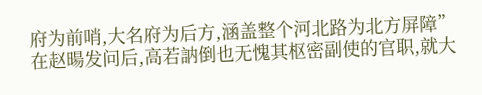府为前哨,大名府为后方,涵盖整个河北路为北方屏障”
在赵暘发问后,高若訥倒也无愧其枢密副使的官职,就大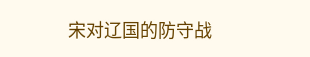宋对辽国的防守战